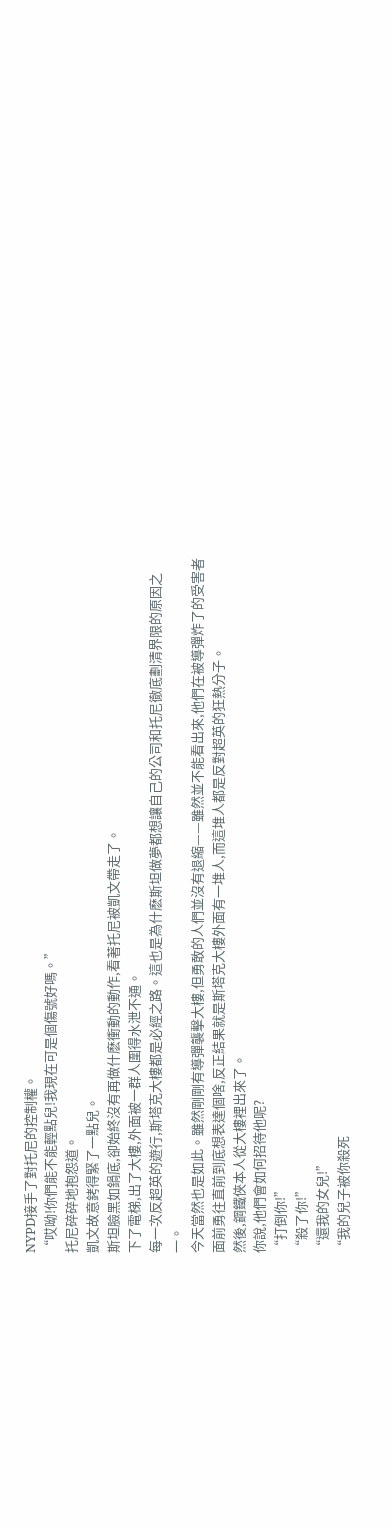NYPD接手了對托尼的控制權。
“哎呦!你們能不能輕點兒!我現在可是個傷號好嗎。”
托尼碎碎地抱怨道。
凱文故意銬得緊了一點兒。
斯坦臉黑如鍋底,卻始終沒有再做什麽衝動的動作,看著托尼被凱文帶走了。
下了電梯,出了大樓,外面被一群人圍得水泄不通。
每一次反超英的遊行,斯塔克大樓都是必經之路。這也是為什麽斯坦做夢都想讓自己的公司和托尼徹底劃清界限的原因之一。
今天當然也是如此。雖然剛剛有導彈襲擊大樓,但勇敢的人們並沒有退縮——雖然並不能看出來,他們在被導彈炸了的受害者面前勇往直前到底想表達個啥,反正結果就是斯塔克大樓外面有一堆人,而這堆人都是反對超英的狂熱分子。
然後,鋼鐵俠本人從大樓裡出來了。
你說,他們會如何招待他呢?
“打倒你!”
“殺了你!”
“還我的女兒!”
“我的兒子被你殺死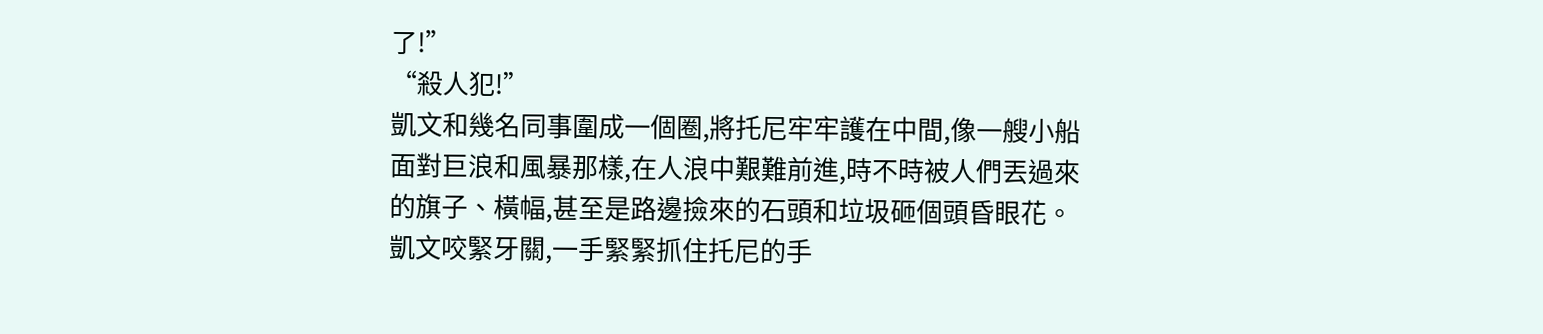了!”
“殺人犯!”
凱文和幾名同事圍成一個圈,將托尼牢牢護在中間,像一艘小船面對巨浪和風暴那樣,在人浪中艱難前進,時不時被人們丟過來的旗子、橫幅,甚至是路邊撿來的石頭和垃圾砸個頭昏眼花。
凱文咬緊牙關,一手緊緊抓住托尼的手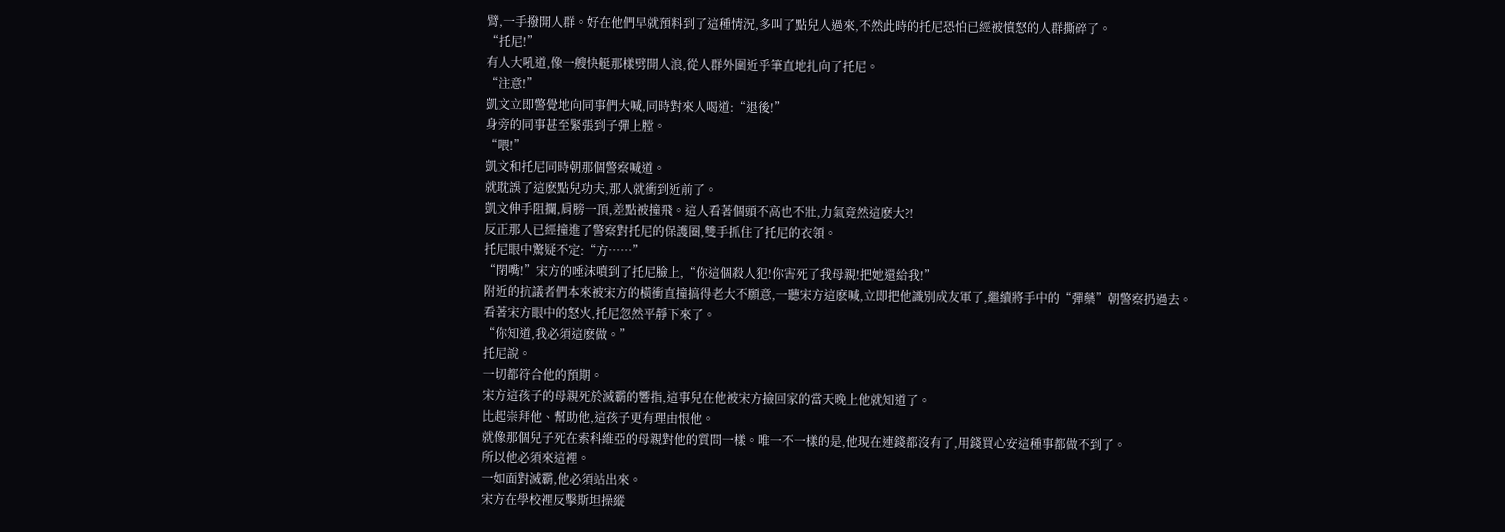臂,一手撥開人群。好在他們早就預料到了這種情況,多叫了點兒人過來,不然此時的托尼恐怕已經被憤怒的人群撕碎了。
“托尼!”
有人大吼道,像一艘快艇那樣劈開人浪,從人群外圍近乎筆直地扎向了托尼。
“注意!”
凱文立即警覺地向同事們大喊,同時對來人喝道:“退後!”
身旁的同事甚至緊張到子彈上膛。
“喂!”
凱文和托尼同時朝那個警察喊道。
就耽誤了這麽點兒功夫,那人就衝到近前了。
凱文伸手阻攔,肩膀一頂,差點被撞飛。這人看著個頭不高也不壯,力氣竟然這麽大?!
反正那人已經撞進了警察對托尼的保護圈,雙手抓住了托尼的衣領。
托尼眼中驚疑不定:“方……”
“閉嘴!”宋方的唾沫噴到了托尼臉上,“你這個殺人犯!你害死了我母親!把她還給我!”
附近的抗議者們本來被宋方的橫衝直撞搞得老大不願意,一聽宋方這麽喊,立即把他識別成友軍了,繼續將手中的“彈藥”朝警察扔過去。
看著宋方眼中的怒火,托尼忽然平靜下來了。
“你知道,我必須這麽做。”
托尼說。
一切都符合他的預期。
宋方這孩子的母親死於滅霸的響指,這事兒在他被宋方撿回家的當天晚上他就知道了。
比起崇拜他、幫助他,這孩子更有理由恨他。
就像那個兒子死在索科維亞的母親對他的質問一樣。唯一不一樣的是,他現在連錢都沒有了,用錢買心安這種事都做不到了。
所以他必須來這裡。
一如面對滅霸,他必須站出來。
宋方在學校裡反擊斯坦操縱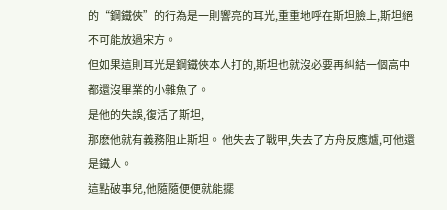的“鋼鐵俠”的行為是一則響亮的耳光,重重地呼在斯坦臉上,斯坦絕不可能放過宋方。
但如果這則耳光是鋼鐵俠本人打的,斯坦也就沒必要再糾結一個高中都還沒畢業的小雜魚了。
是他的失誤,復活了斯坦,
那麽他就有義務阻止斯坦。 他失去了戰甲,失去了方舟反應爐,可他還是鐵人。
這點破事兒,他隨隨便便就能擺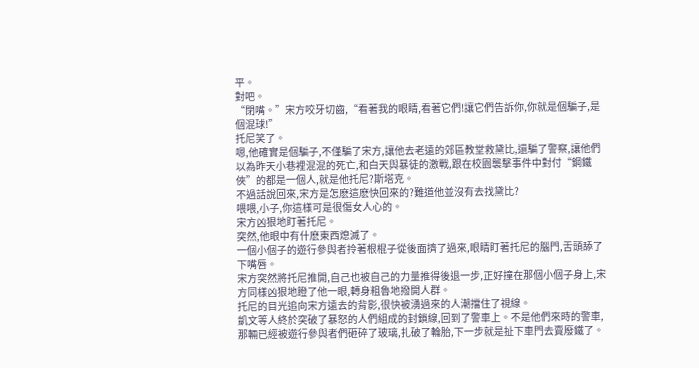平。
對吧。
“閉嘴。”宋方咬牙切齒,“看著我的眼睛,看著它們!讓它們告訴你,你就是個騙子,是個混球!”
托尼笑了。
嗯,他確實是個騙子,不僅騙了宋方,讓他去老遠的郊區教堂救黛比,還騙了警察,讓他們以為昨天小巷裡混混的死亡,和白天與暴徒的激戰,跟在校園襲擊事件中對付“鋼鐵俠”的都是一個人,就是他托尼?斯塔克。
不過話說回來,宋方是怎麽這麽快回來的?難道他並沒有去找黛比?
喂喂,小子,你這樣可是很傷女人心的。
宋方凶狠地盯著托尼。
突然,他眼中有什麽東西熄滅了。
一個小個子的遊行參與者拎著根棍子從後面擠了過來,眼睛盯著托尼的腦門,舌頭舔了下嘴唇。
宋方突然將托尼推開,自己也被自己的力量推得後退一步,正好撞在那個小個子身上,宋方同樣凶狠地瞪了他一眼,轉身粗魯地撥開人群。
托尼的目光追向宋方遠去的背影,很快被湧過來的人潮擋住了視線。
凱文等人終於突破了暴怒的人們組成的封鎖線,回到了警車上。不是他們來時的警車,那輛已經被遊行參與者們砸碎了玻璃,扎破了輪胎,下一步就是扯下車門去賣廢鐵了。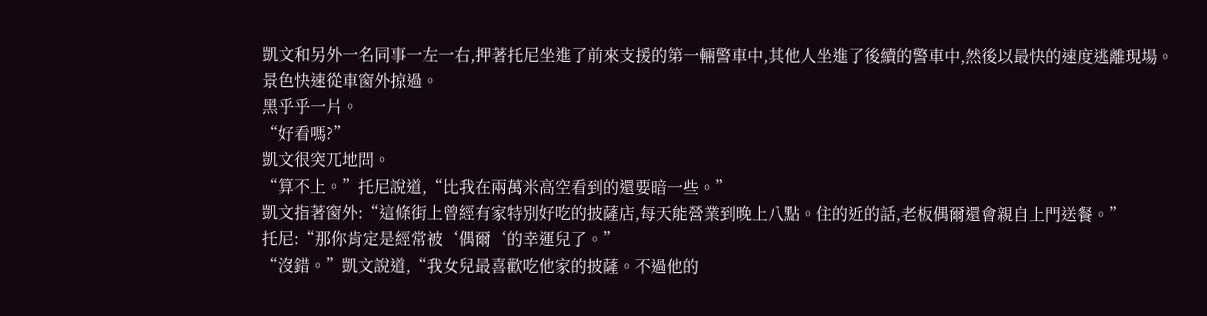凱文和另外一名同事一左一右,押著托尼坐進了前來支援的第一輛警車中,其他人坐進了後續的警車中,然後以最快的速度逃離現場。
景色快速從車窗外掠過。
黑乎乎一片。
“好看嗎?”
凱文很突兀地問。
“算不上。”托尼說道,“比我在兩萬米高空看到的還要暗一些。”
凱文指著窗外:“這條街上曾經有家特別好吃的披薩店,每天能營業到晚上八點。住的近的話,老板偶爾還會親自上門送餐。”
托尼:“那你肯定是經常被‘偶爾‘的幸運兒了。”
“沒錯。”凱文說道,“我女兒最喜歡吃他家的披薩。不過他的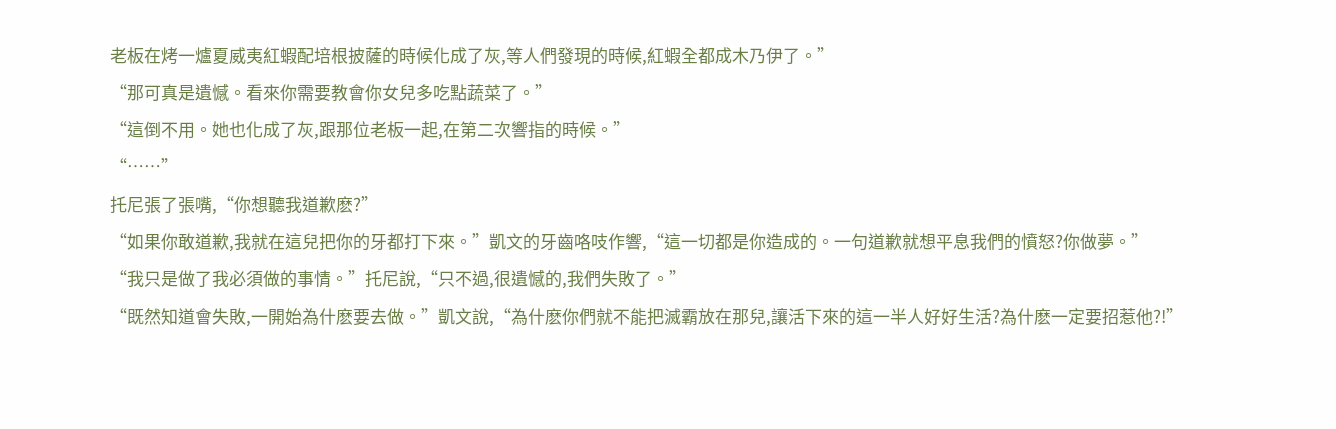老板在烤一爐夏威夷紅蝦配培根披薩的時候化成了灰,等人們發現的時候,紅蝦全都成木乃伊了。”
“那可真是遺憾。看來你需要教會你女兒多吃點蔬菜了。”
“這倒不用。她也化成了灰,跟那位老板一起,在第二次響指的時候。”
“……”
托尼張了張嘴,“你想聽我道歉麽?”
“如果你敢道歉,我就在這兒把你的牙都打下來。”凱文的牙齒咯吱作響,“這一切都是你造成的。一句道歉就想平息我們的憤怒?你做夢。”
“我只是做了我必須做的事情。”托尼說,“只不過,很遺憾的,我們失敗了。”
“既然知道會失敗,一開始為什麽要去做。”凱文說,“為什麽你們就不能把滅霸放在那兒,讓活下來的這一半人好好生活?為什麽一定要招惹他?!”